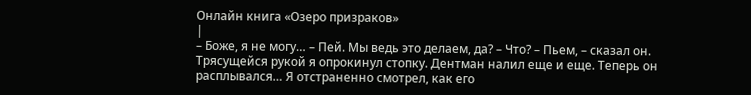Онлайн книга «Озеро призраков»
|
– Боже, я не могу… – Пей. Мы ведь это делаем, да? – Что? – Пьем, – сказал он. Трясущейся рукой я опрокинул стопку. Дентман налил еще и еще. Теперь он расплывался… Я отстраненно смотрел, как его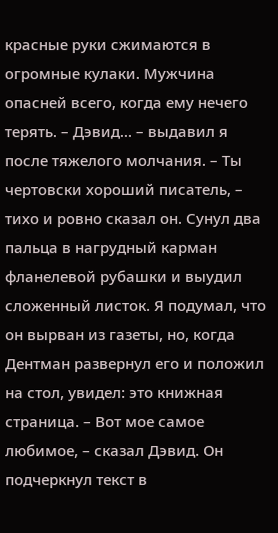красные руки сжимаются в огромные кулаки. Мужчина опасней всего, когда ему нечего терять. – Дэвид… – выдавил я после тяжелого молчания. – Ты чертовски хороший писатель, – тихо и ровно сказал он. Сунул два пальца в нагрудный карман фланелевой рубашки и выудил сложенный листок. Я подумал, что он вырван из газеты, но, когда Дентман развернул его и положил на стол, увидел: это книжная страница. – Вот мое самое любимое, – сказал Дэвид. Он подчеркнул текст в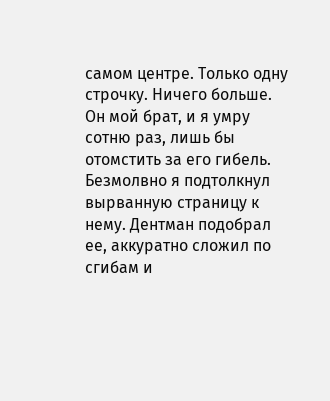самом центре. Только одну строчку. Ничего больше. Он мой брат, и я умру сотню раз, лишь бы отомстить за его гибель. Безмолвно я подтолкнул вырванную страницу к нему. Дентман подобрал ее, аккуратно сложил по сгибам и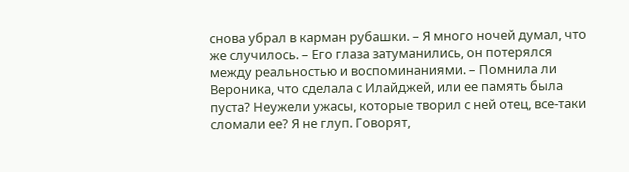снова убрал в карман рубашки. – Я много ночей думал, что же случилось. – Его глаза затуманились, он потерялся между реальностью и воспоминаниями. – Помнила ли Вероника, что сделала с Илайджей, или ее память была пуста? Неужели ужасы, которые творил с ней отец, все-таки сломали ее? Я не глуп. Говорят,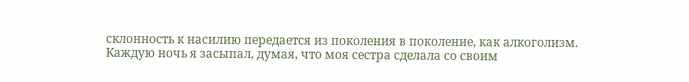склонность к насилию передается из поколения в поколение, как алкоголизм. Каждую ночь я засыпал, думая, что моя сестра сделала со своим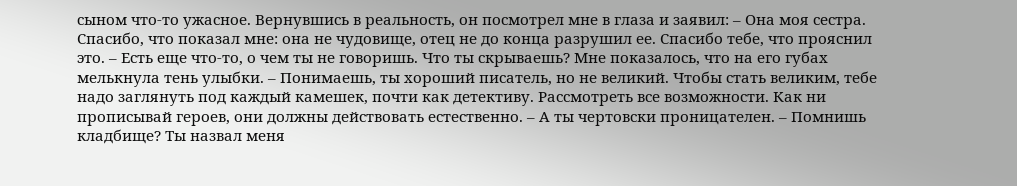сыном что-то ужасное. Вернувшись в реальность, он посмотрел мне в глаза и заявил: – Она моя сестра. Спасибо, что показал мне: она не чудовище, отец не до конца разрушил ее. Спасибо тебе, что прояснил это. – Есть еще что-то, о чем ты не говоришь. Что ты скрываешь? Мне показалось, что на его губах мелькнула тень улыбки. – Понимаешь, ты хороший писатель, но не великий. Чтобы стать великим, тебе надо заглянуть под каждый камешек, почти как детективу. Рассмотреть все возможности. Как ни прописывай героев, они должны действовать естественно. – А ты чертовски проницателен. – Помнишь кладбище? Ты назвал меня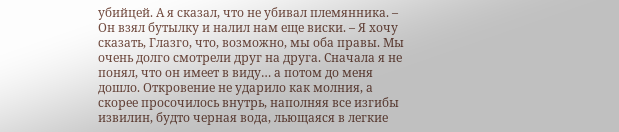убийцей. А я сказал, что не убивал племянника. – Он взял бутылку и налил нам еще виски. – Я хочу сказать, Глазго, что, возможно, мы оба правы. Мы очень долго смотрели друг на друга. Сначала я не понял, что он имеет в виду… а потом до меня дошло. Откровение не ударило как молния, а скорее просочилось внутрь, наполняя все изгибы извилин, будто черная вода, льющаяся в легкие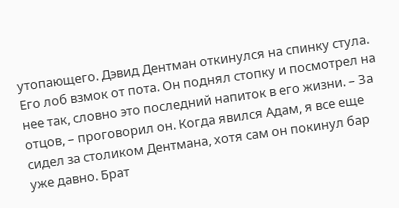утопающего. Дэвид Дентман откинулся на спинку стула. Его лоб взмок от пота. Он поднял стопку и посмотрел на нее так, словно это последний напиток в его жизни. – За отцов, – проговорил он. Когда явился Адам, я все еще сидел за столиком Дентмана, хотя сам он покинул бар уже давно. Брат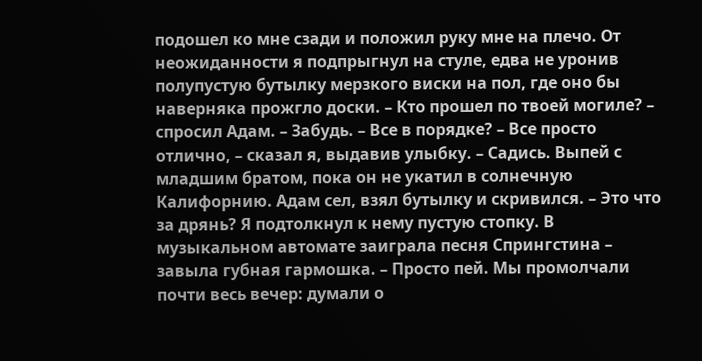подошел ко мне сзади и положил руку мне на плечо. От неожиданности я подпрыгнул на стуле, едва не уронив полупустую бутылку мерзкого виски на пол, где оно бы наверняка прожгло доски. – Кто прошел по твоей могиле? – спросил Адам. – Забудь. – Все в порядке? – Все просто отлично, – сказал я, выдавив улыбку. – Садись. Выпей с младшим братом, пока он не укатил в солнечную Калифорнию. Адам сел, взял бутылку и скривился. – Это что за дрянь? Я подтолкнул к нему пустую стопку. В музыкальном автомате заиграла песня Спрингстина – завыла губная гармошка. – Просто пей. Мы промолчали почти весь вечер: думали о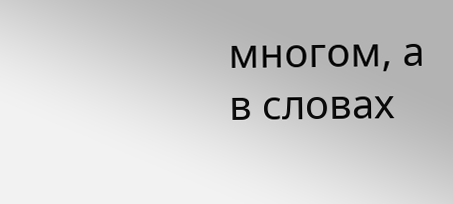многом, а в словах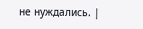не нуждались. |